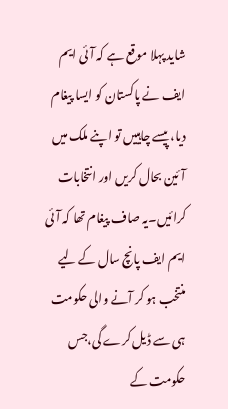شاید پہلا موقع ہے کہ آئی ایم ایف نے پاکستان کو ایسا پیغام دیا، پیسے چاہییں تو اپنے ملک میں آئین بحال کریں اور انتخابات کرائیں۔یہ صاف پیغام تھا کہ آئی ایم ایف پانچ سال کے لیے منتخب ہو کر آنے والی حکومت ہی سے ڈیل کرے گی،جس حکومت کے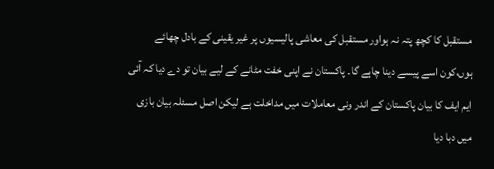مستقبل کا کچھ پتہ نہ ہواور مستقبل کی معاشی پالیسیوں پر غیر یقینی کے بادل چھائے ہوں،کون اسے پیسے دینا چاہے گا۔ پاکستان نے اپنی خفت مٹانے کے لیے بیان تو دے دیا کہ آئی ایم ایف کا بیان پاکستان کے اندر ونی معاملات میں مداخلت ہے لیکن اصل مسئلہ بیان بازی میں دبا دیا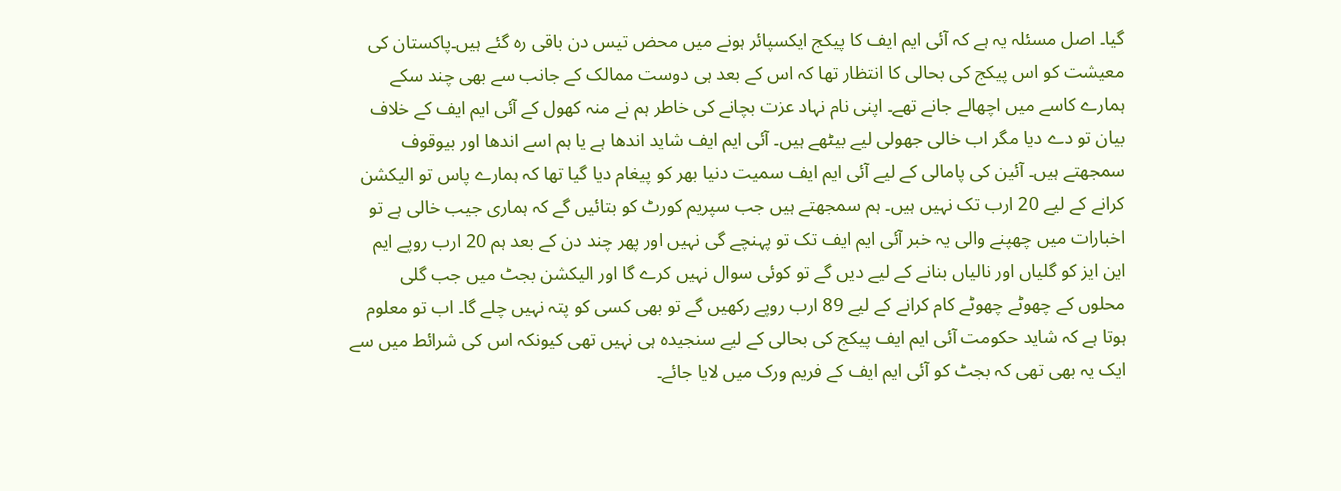گیا۔ اصل مسئلہ یہ ہے کہ آئی ایم ایف کا پیکج ایکسپائر ہونے میں محض تیس دن باقی رہ گئے ہیں۔پاکستان کی معیشت کو اس پیکج کی بحالی کا انتظار تھا کہ اس کے بعد ہی دوست ممالک کے جانب سے بھی چند سکے ہمارے کاسے میں اچھالے جانے تھے۔ اپنی نام نہاد عزت بچانے کی خاطر ہم نے منہ کھول کے آئی ایم ایف کے خلاف بیان تو دے دیا مگر اب خالی جھولی لیے بیٹھے ہیں۔ آئی ایم ایف شاید اندھا ہے یا ہم اسے اندھا اور بیوقوف سمجھتے ہیں۔ آئین کی پامالی کے لیے آئی ایم ایف سمیت دنیا بھر کو پیغام دیا گیا تھا کہ ہمارے پاس تو الیکشن کرانے کے لیے 20 ارب تک نہیں ہیں۔ ہم سمجھتے ہیں جب سپریم کورٹ کو بتائیں گے کہ ہماری جیب خالی ہے تو اخبارات میں چھپنے والی یہ خبر آئی ایم ایف تک تو پہنچے گی نہیں اور پھر چند دن کے بعد ہم 20 ارب روپے ایم این ایز کو گلیاں اور نالیاں بنانے کے لیے دیں گے تو کوئی سوال نہیں کرے گا اور الیکشن بجٹ میں جب گلی محلوں کے چھوٹے چھوٹے کام کرانے کے لیے 89 ارب روپے رکھیں گے تو بھی کسی کو پتہ نہیں چلے گا۔ اب تو معلوم ہوتا ہے کہ شاید حکومت آئی ایم ایف پیکج کی بحالی کے لیے سنجیدہ ہی نہیں تھی کیونکہ اس کی شرائط میں سے ایک یہ بھی تھی کہ بجٹ کو آئی ایم ایف کے فریم ورک میں لایا جائے۔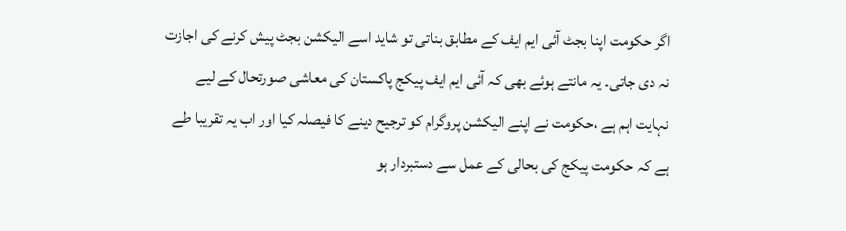اگر حکومت اپنا بجٹ آئی ایم ایف کے مطابق بناتی تو شاید اسے الیکشن بجٹ پیش کرنے کی اجازت نہ دی جاتی۔ یہ مانتے ہوئے بھی کہ آئی ایم ایف پیکج پاکستان کی معاشی صورتحال کے لیے نہایت اہم ہے ،حکومت نے اپنے الیکشن پروگرام کو ترجیح دینے کا فیصلہ کیا اور اب یہ تقریبا طے ہے کہ حکومت پیکج کی بحالی کے عمل سے دستبردار ہو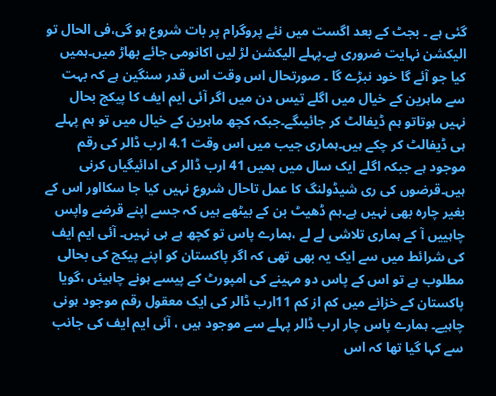گئی ہے ۔ بجٹ کے بعد اگست میں نئے پروگرام پر بات شروع ہو گی،فی الحال تو الیکشن نہایت ضروری ہے۔پہلے الیکشن لڑ لیں اکانومی جائے بھاڑ میں۔ہمیں کیا جو آئے گا خود نبڑے گا ۔ صورتحال اس وقت اس قدر سنگین ہے کہ بہت سے ماہرین کے خیال میں اگلے تیس دن میں اگر آئی ایم ایف کا پیکج بحال نہیں ہوتاتو ہم ڈیفالٹ کر جائیںگے۔جبکہ کچھ ماہرین کے خیال میں تو ہم پہلے ہی ڈیفالٹ کر چکے ہیں۔ہماری جیب میں اس وقت 4.1 ارب ڈالر کی رقم موجود ہے جبکہ اگلے ایک سال میں ہمیں 41 ارب ڈالر کی ادائیگیاں کرنی ہیں۔قرضوں کی ری شیڈولنگ کا عمل تاحال شروع نہیں کیا جا سکااور اس کے بغیر چارہ بھی نہیں ہے۔ہم ڈھیٹ بن کے بیٹھے ہیں کہ جسے اپنے قرضے واپس چاہییں آ کے ہماری تلاشی لے لے ،ہمارے پاس تو کچھ ہے ہی نہیں۔ آئی ایم ایف کی شرائط میں سے ایک یہ بھی تھی کہ اگر پاکستان کو اپنے پیکج کی بحالی مطلوب ہے تو اس کے پاس دو مہینے کی امپورٹ کے پیسے ہونے چاہیئں ،گویا پاکستان کے خزانے میں کم از کم 11ارب ڈالر کی ایک معقول رقم موجود ہونی چاہیے۔ ہمارے پاس چار ارب ڈالر پہلے سے موجود ہیں ، آئی ایم ایف کی جانب سے کہا گیا تھا کہ اس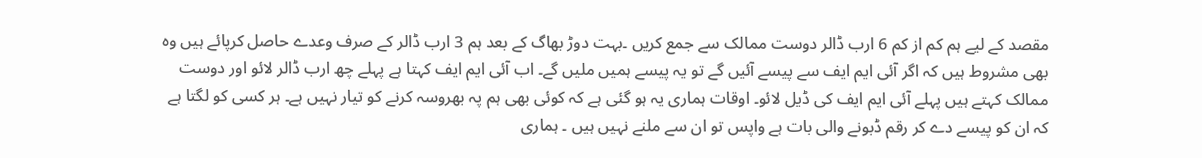مقصد کے لیے ہم کم از کم 6 ارب ڈالر دوست ممالک سے جمع کریں ۔بہت دوڑ بھاگ کے بعد ہم 3 ارب ڈالر کے صرف وعدے حاصل کرپائے ہیں وہ بھی مشروط ہیں کہ اگر آئی ایم ایف سے پیسے آئیں گے تو یہ پیسے ہمیں ملیں گے۔ اب آئی ایم ایف کہتا ہے پہلے چھ ارب ڈالر لائو اور دوست ممالک کہتے ہیں پہلے آئی ایم ایف کی ڈیل لائو۔ اوقات ہماری یہ ہو گئی ہے کہ کوئی بھی ہم پہ بھروسہ کرنے کو تیار نہیں ہے۔ ہر کسی کو لگتا ہے کہ ان کو پیسے دے کر رقم ڈبونے والی بات ہے واپس تو ان سے ملنے نہیں ہیں ۔ ہماری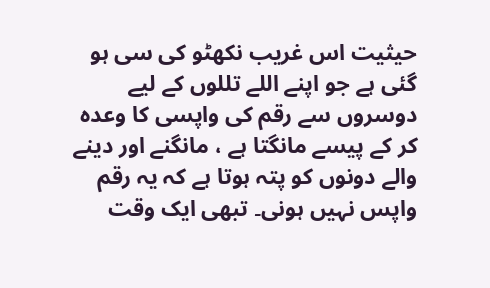حیثیت اس غریب نکھٹو کی سی ہو گئی ہے جو اپنے اللے تللوں کے لیے دوسروں سے رقم کی واپسی کا وعدہ کر کے پیسے مانگتا ہے ، مانگنے اور دینے والے دونوں کو پتہ ہوتا ہے کہ یہ رقم واپس نہیں ہونی۔ تبھی ایک وقت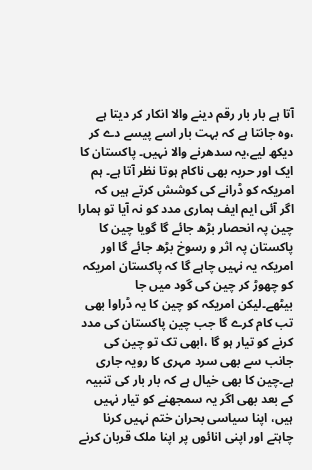آتا ہے بار بار رقم دینے والا انکار کر دیتا ہے ،وہ جانتا ہے کہ بہت بار اسے پیسے دے کر دیکھ لیے،یہ سدھرنے والا نہیں۔ پاکستان کا ایک اور حربہ بھی ناکام ہوتا نظر آتا ہے۔ ہم امریکہ کو ڈرانے کی کوشش کرتے ہیں کہ اگر آئی ایم ایف ہماری مدد کو نہ آیا تو ہمارا چین پہ انحصار بڑھ جائے گا گویا چین کا پاکستان پہ اثر و رسوخ بڑھ جائے گا اور امریکہ یہ نہیں چاہے گا کہ پاکستان امریکہ کو چھوڑ کر چین کی گود میں جا بیٹھے۔لیکن امریکہ کو چین کا یہ ڈراوا بھی تب کام کرے گا جب چین پاکستان کی مدد کرنے کو تیار ہو گا ،ابھی تک تو چین کی جانب سے بھی سرد مہری کا رویہ جاری ہے۔چین کا بھی خیال ہے کہ بار بار کی تنبیہ کے بعد بھی اگر یہ سمجھنے کو تیار نہیں ہیں، اپنا سیاسی بحران ختم نہیں کرنا چاہتے اور اپنی انائوں پر اپنا ملک قربان کرنے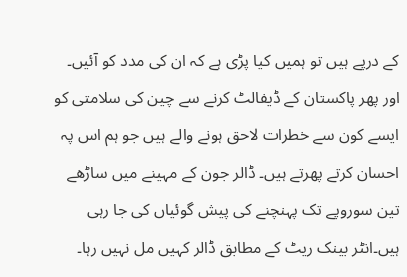کے درپے ہیں تو ہمیں کیا پڑی ہے کہ ان کی مدد کو آئیں۔ اور پھر پاکستان کے ڈیفالٹ کرنے سے چین کی سلامتی کو ایسے کون سے خطرات لاحق ہونے والے ہیں جو ہم اس پہ احسان کرتے پھرتے ہیں۔ ڈالر جون کے مہینے میں ساڑھے تین سوروپے تک پہنچنے کی پیش گوئیاں کی جا رہی ہیں۔انٹر بینک ریٹ کے مطابق ڈالر کہیں مل نہیں رہا۔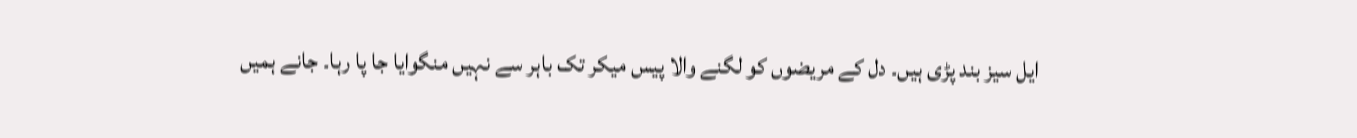ایل سیز بند پڑی ہیں۔ دل کے مریضوں کو لگنے والا پیس میکر تک باہر سے نہیں منگوایا جا پا رہا۔ جانے ہمیں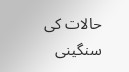حالات کی سنگینی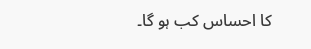کا احساس کب ہو گا۔